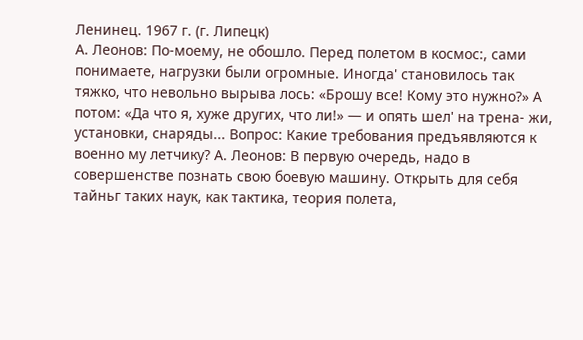Ленинец. 1967 г. (г. Липецк)
А. Леонов: По-моему, не обошло. Перед полетом в космос:, сами понимаете, нагрузки были огромные. Иногда' становилось так тяжко, что невольно вырыва лось: «Брошу все! Кому это нужно?» А потом: «Да что я, хуже других, что ли!» — и опять шел' на трена- жи, установки, снаряды... Вопрос: Какие требования предъявляются к военно му летчику? А. Леонов: В первую очередь, надо в совершенстве познать свою боевую машину. Открыть для себя тайньг таких наук, как тактика, теория полета,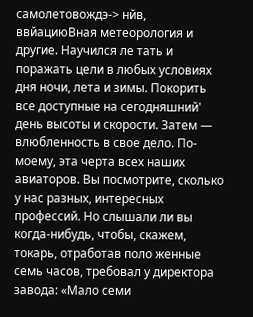самолетовождэ-> нйв, ввйациюВная метеорология и другие. Научился ле тать и поражать цели в любых условиях дня ночи, лета и зимы. Покорить все доступные на сегодняшний' день высоты и скорости. Затем — влюбленность в свое дело. По-моему, эта черта всех наших авиаторов. Вы посмотрите, сколько у нас разных, интересных профессий. Но слышали ли вы когда-нибудь, чтобы, скажем, токарь, отработав поло женные семь часов, требовал у директора завода: «Мало семи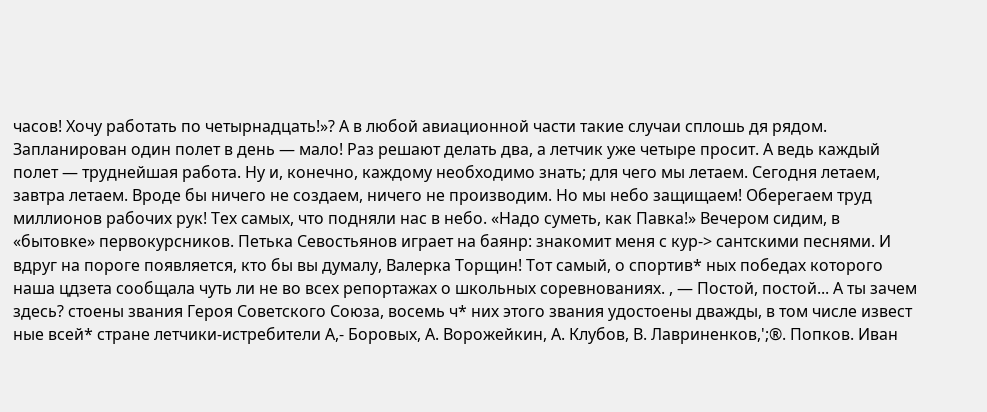часов! Хочу работать по четырнадцать!»? А в любой авиационной части такие случаи сплошь дя рядом. Запланирован один полет в день — мало! Раз решают делать два, а летчик уже четыре просит. А ведь каждый полет — труднейшая работа. Ну и, конечно, каждому необходимо знать; для чего мы летаем. Сегодня летаем, завтра летаем. Вроде бы ничего не создаем, ничего не производим. Но мы небо защищаем! Оберегаем труд миллионов рабочих рук! Тех самых, что подняли нас в небо. «Надо суметь, как Павка!» Вечером сидим, в «бытовке» первокурсников. Петька Севостьянов играет на баянр: знакомит меня с кур-> сантскими песнями. И вдруг на пороге появляется, кто бы вы думалу, Валерка Торщин! Тот самый, о спортив* ных победах которого наша цдзета сообщала чуть ли не во всех репортажах о школьных соревнованиях. , — Постой, постой... А ты зачем здесь? стоены звания Героя Советского Союза, восемь ч* них этого звания удостоены дважды, в том числе извест ные всей* стране летчики-истребители А,- Боровых, А. Ворожейкин, А. Клубов, В. Лавриненков,';®. Попков. Иван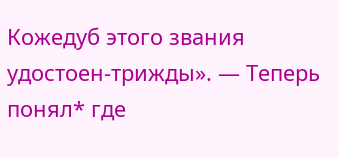Кожедуб этого звания удостоен-трижды». — Теперь понял* где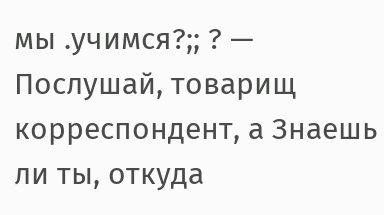мы .учимся?;; ? — Послушай, товарищ корреспондент, а Знаешь ли ты, откуда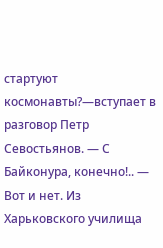стартуют космонавты?—вступает в разговор Петр Севостьянов. — С Байконура, конечно!.. — Вот и нет. Из Харьковского училища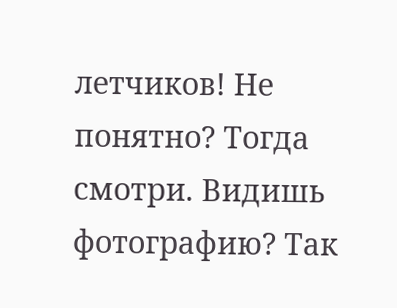летчиков! Не понятно? Тогда смотри. Видишь фотографию? Так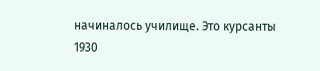начиналось училище. Это курсанты 1930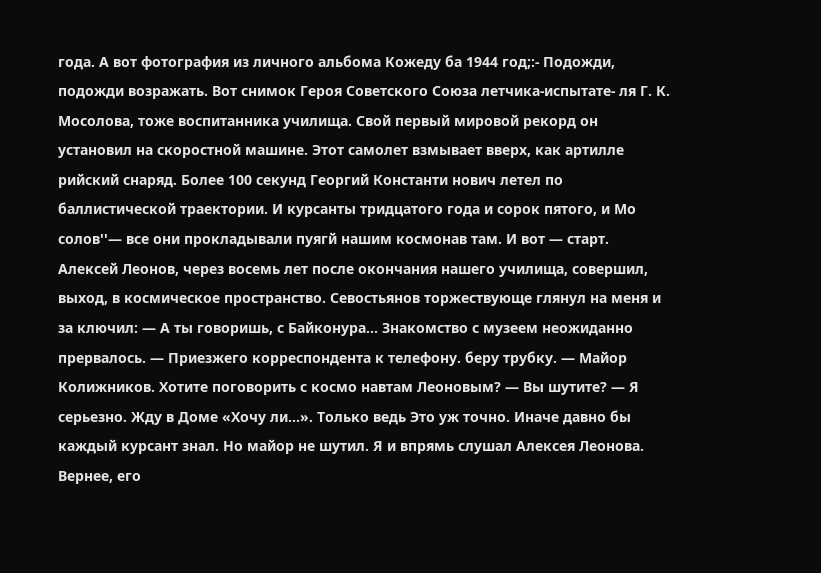года. А вот фотография из личного альбома Кожеду ба 1944 год;:- Подожди, подожди возражать. Вот снимок Героя Советского Союза летчика-испытате- ля Г. К. Мосолова, тоже воспитанника училища. Свой первый мировой рекорд он установил на скоростной машине. Этот самолет взмывает вверх, как артилле рийский снаряд. Более 100 секунд Георгий Константи нович летел по баллистической траектории. И курсанты тридцатого года и сорок пятого, и Мо солов''— все они прокладывали пуягй нашим космонав там. И вот — старт. Алексей Леонов, через восемь лет после окончания нашего училища, совершил, выход, в космическое пространство. Севостьянов торжествующе глянул на меня и за ключил: — А ты говоришь, с Байконура... Знакомство с музеем неожиданно прервалось. — Приезжего корреспондента к телефону. беру трубку. — Майор Колижников. Хотите поговорить с космо навтам Леоновым? — Вы шутите? — Я серьезно. Жду в Доме «Хочу ли...». Только ведь Это уж точно. Иначе давно бы каждый курсант знал. Но майор не шутил. Я и впрямь слушал Алексея Леонова. Вернее, его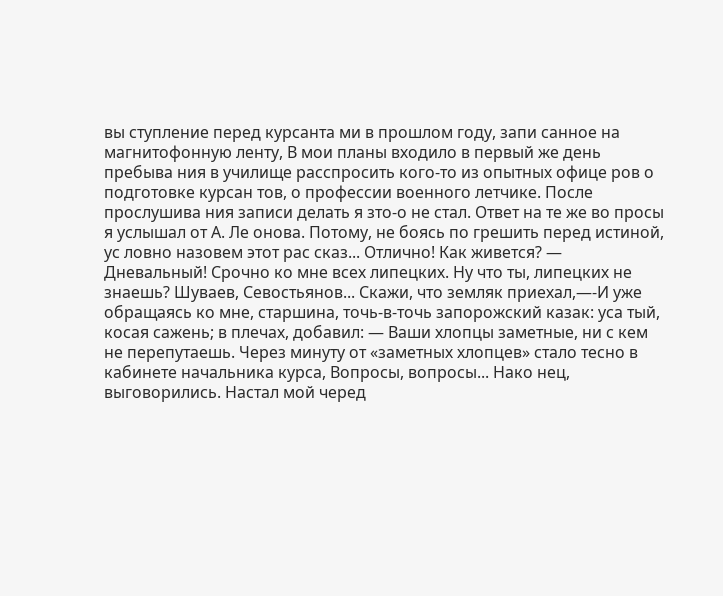вы ступление перед курсанта ми в прошлом году, запи санное на магнитофонную ленту, В мои планы входило в первый же день пребыва ния в училище расспросить кого-то из опытных офице ров о подготовке курсан тов, о профессии военного летчике. После прослушива ния записи делать я зто-о не стал. Ответ на те же во просы я услышал от А. Ле онова. Потому, не боясь по грешить перед истиной, ус ловно назовем этот рас сказ... Отлично! Как живется? — Дневальный! Срочно ко мне всех липецких. Ну что ты, липецких не знаешь? Шуваев, Севостьянов... Скажи, что земляк приехал,—-И уже обращаясь ко мне, старшина, точь-в-точь запорожский казак: уса тый, косая сажень; в плечах, добавил: — Ваши хлопцы заметные, ни с кем не перепутаешь. Через минуту от «заметных хлопцев» стало тесно в кабинете начальника курса, Вопросы, вопросы... Нако нец, выговорились. Настал мой черед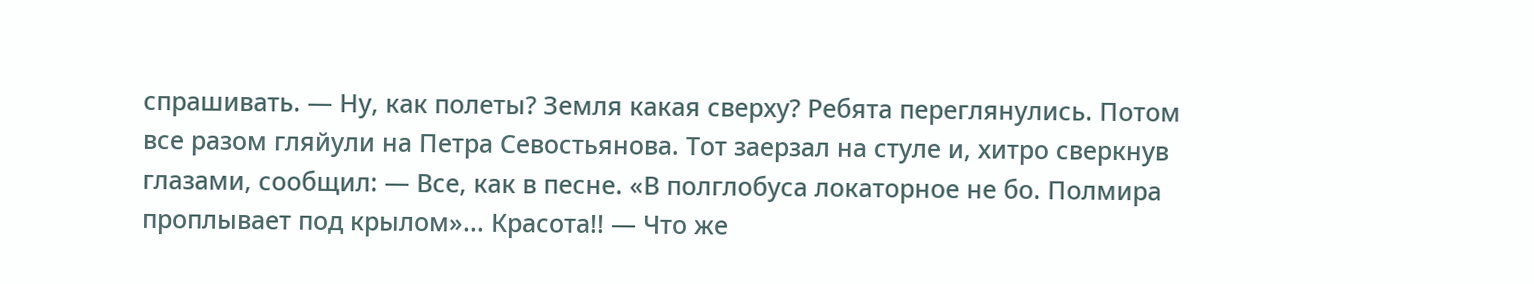спрашивать. — Ну, как полеты? Земля какая сверху? Ребята переглянулись. Потом все разом гляйули на Петра Севостьянова. Тот заерзал на стуле и, хитро сверкнув глазами, сообщил: — Все, как в песне. «В полглобуса локаторное не бо. Полмира проплывает под крылом»... Красота!! — Что же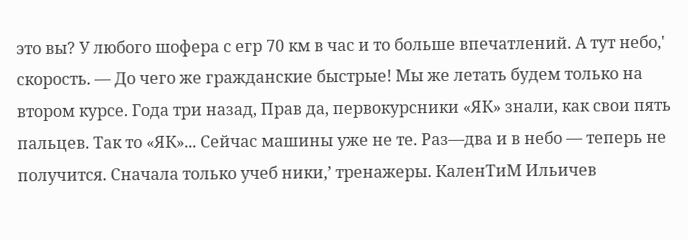это вы? У любого шофера с егр 70 км в час и то больше впечатлений. А тут небо,' скорость. — До чего же гражданские быстрые! Мы же летать будем только на втором курсе. Года три назад, Прав да, первокурсники «ЯК» знали, как свои пять пальцев. Так то «ЯК»... Сейчас машины уже не те. Раз—два и в небо — теперь не получится. Сначала только учеб ники,’ тренажеры. КаленТиМ Ильичев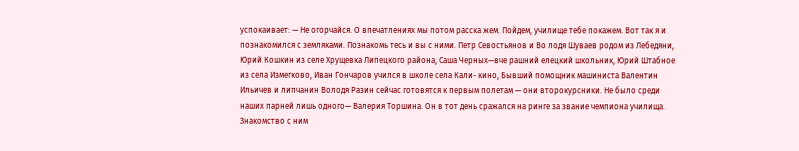успокаивает: — Не огорчайся. О впечатлениях мы потом расска жем. Пойдем, училище тебе покажем. Вот так я и познакомился с земляками. Познакомь тесь и вы с ними. Петр Севостьянов и Во лодя Шуваев родом из Лебедяни, Юрий Кошкин из селе Хрущевка Липецкого района, Саша Черных—вче рашний елецкий школьник, Юрий Штабное из села Измегково, Иван Гончаров учился в школе села Кали- кино, Бывший помощник машиниста Валентин Ильичев и липчанин Володя Разин сейчас готовятся к первым полетам — они второкурсники. Не было среди наших парней лишь одного— Валерия Торшина. Он в тот день сражался на ринге за звание чемпиона училища. Знакомство с ним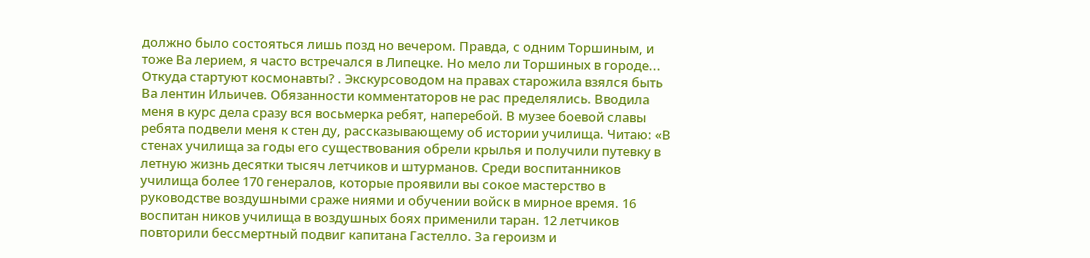должно было состояться лишь позд но вечером. Правда, с одним Торшиным, и тоже Ва лерием, я часто встречался в Липецке. Но мело ли Торшиных в городе... Откуда стартуют космонавты? . Экскурсоводом на правах старожила взялся быть Ва лентин Ильичев. Обязанности комментаторов не рас пределялись. Вводила меня в курс дела сразу вся восьмерка ребят, наперебой. В музее боевой славы ребята подвели меня к стен ду, рассказывающему об истории училища. Читаю: «В стенах училища за годы его существования обрели крылья и получили путевку в летную жизнь десятки тысяч летчиков и штурманов. Среди воспитанников училища более 170 генералов, которые проявили вы сокое мастерство в руководстве воздушными сраже ниями и обучении войск в мирное время. 16 воспитан ников училища в воздушных боях применили таран. 12 летчиков повторили бессмертный подвиг капитана Гастелло. За героизм и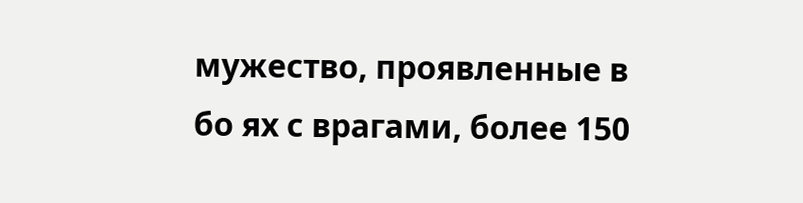мужество, проявленные в бо ях с врагами, более 150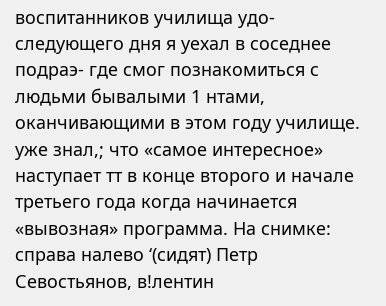воспитанников училища удо- следующего дня я уехал в соседнее подраэ- где смог познакомиться с людьми бывалыми 1 нтами, оканчивающими в этом году училище. уже знал,; что «самое интересное» наступает тт в конце второго и начале третьего года когда начинается «вывозная» программа. На снимке: справа налево ‘(сидят) Петр Севостьянов, в!лентин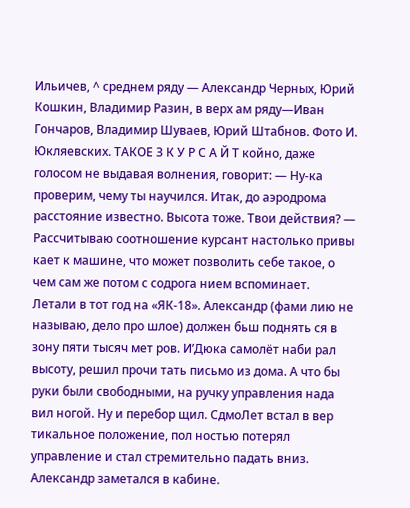Ильичев, ^ среднем ряду — Александр Черных, Юрий Кошкин, Владимир Разин, в верх ам ряду—Иван Гончаров, Владимир Шуваев, Юрий Штабнов. Фото И. Юкляевских. ТАКОЕ З К У Р С А Й Т койно, даже голосом не выдавая волнения, говорит: — Ну-ка проверим, чему ты научился. Итак, до аэродрома расстояние известно. Высота тоже. Твои действия? — Рассчитываю соотношение курсант настолько привы кает к машине, что может позволить себе такое, о чем сам же потом с содрога нием вспоминает. Летали в тот год на «ЯК-18». Александр (фами лию не называю, дело про шлое) должен бьш поднять ся в зону пяти тысяч мет ров. И’Дюка самолёт наби рал высоту, решил прочи тать письмо из дома. А что бы руки были свободными, на ручку управления нада вил ногой. Ну и перебор щил. СдмоЛет встал в вер тикальное положение, пол ностью потерял управление и стал стремительно падать вниз. Александр заметался в кабине.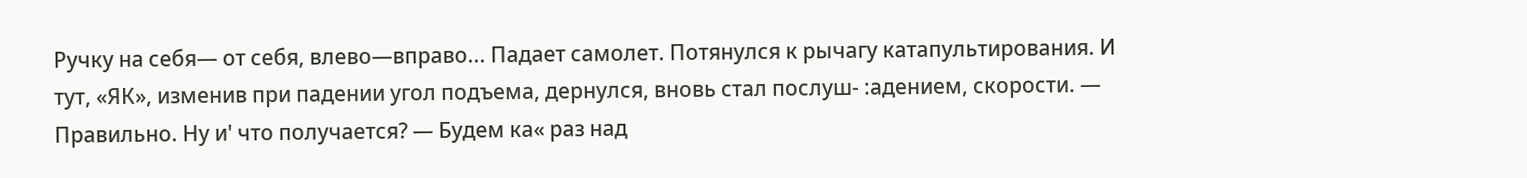Ручку на себя— от себя, влево—вправо... Падает самолет. Потянулся к рычагу катапультирования. И тут, «ЯК», изменив при падении угол подъема, дернулся, вновь стал послуш- :адением, скорости. — Правильно. Ну и' что получается? — Будем ка« раз над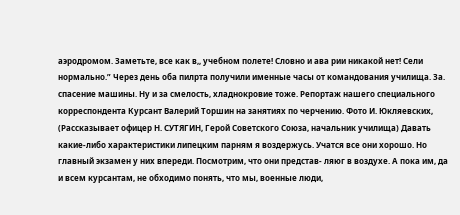аэродромом. Заметьте, все как в,, учебном полете! Словно и ава рии никакой нет! Сели нормально.” Через день оба пилрта получили именные часы от командования училища. За. спасение машины. Ну и за смелость, хладнокровие тоже. Репортаж нашего специального корреспондента Курсант Валерий Торшин на занятиях по черчению. Фото И. Юкляевских, (Рассказывает офицер Н. СУТЯГИН, Герой Советского Союза, начальник училища) Давать какие-либо характеристики липецким парням я воздержусь. Учатся все они хорошо. Но главный экзамен у них впереди. Посмотрим, что они представ- ляюг в воздухе. А пока им, да и всем курсантам, не обходимо понять, что мы, военные люди,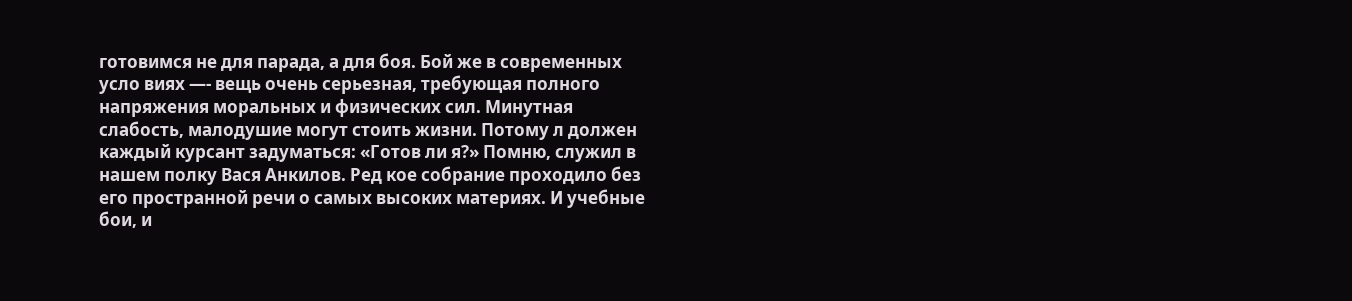готовимся не для парада, а для боя. Бой же в современных усло виях —- вещь очень серьезная, требующая полного напряжения моральных и физических сил. Минутная слабость, малодушие могут стоить жизни. Потому л должен каждый курсант задуматься: «Готов ли я?» Помню, служил в нашем полку Вася Анкилов. Ред кое собрание проходило без его пространной речи о самых высоких материях. И учебные бои, и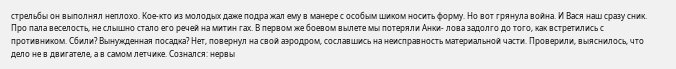стрельбы он выполнял неплохо. Кое-кто из молодых даже подра жал ему в манере с особым шиком носить форму. Но вот грянула война. И Вася наш сразу сник. Про пала веселость, не слышно стало его речей на митин гах. В первом же боевом вылете мы потеряли Анки- лова задолго до того, как встретились с противником. Сбили? Вынужденная посадка? Нет, повернул на свой аэродром, сославшись на неисправность материальной части. Проверили, выяснилось, что дело не в двигателе, а в самом летчике. Сознался: нервы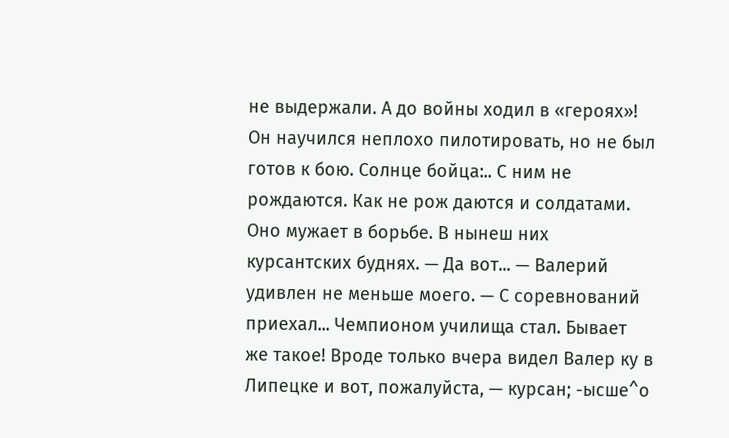не выдержали. А до войны ходил в «героях»! Он научился неплохо пилотировать, но не был готов к бою. Солнце бойца:.. С ним не рождаются. Как не рож даются и солдатами. Оно мужает в борьбе. В нынеш них курсантских буднях. — Да вот... — Валерий удивлен не меньше моего. — С соревнований приехал... Чемпионом училища стал. Бывает же такое! Вроде только вчера видел Валер ку в Липецке и вот, пожалуйста, — курсан; -ысше^о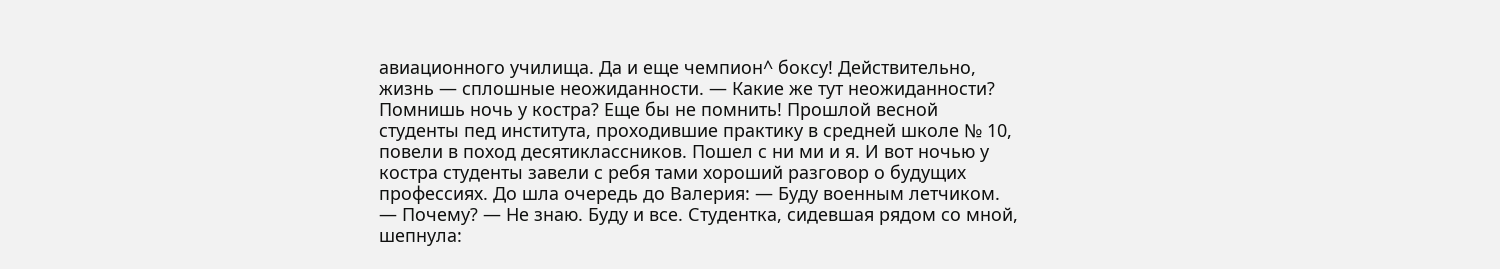авиационного училища. Да и еще чемпион^ боксу! Действительно, жизнь — сплошные неожиданности. — Какие же тут неожиданности? Помнишь ночь у костра? Еще бы не помнить! Прошлой весной студенты пед института, проходившие практику в средней школе № 10, повели в поход десятиклассников. Пошел с ни ми и я. И вот ночью у костра студенты завели с ребя тами хороший разговор о будущих профессиях. До шла очередь до Валерия: — Буду военным летчиком. — Почему? — Не знаю. Буду и все. Студентка, сидевшая рядом со мной, шепнула: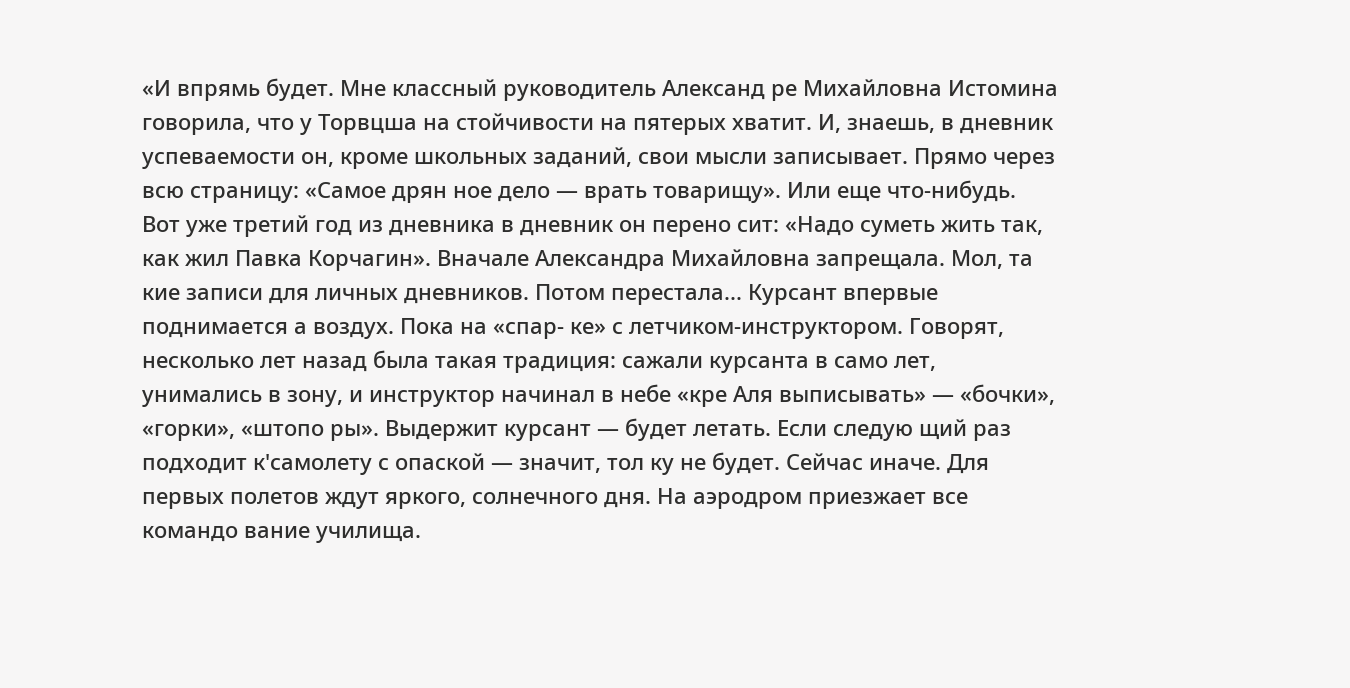«И впрямь будет. Мне классный руководитель Александ ре Михайловна Истомина говорила, что у Торвцша на стойчивости на пятерых хватит. И, знаешь, в дневник успеваемости он, кроме школьных заданий, свои мысли записывает. Прямо через всю страницу: «Самое дрян ное дело — врать товарищу». Или еще что-нибудь. Вот уже третий год из дневника в дневник он перено сит: «Надо суметь жить так, как жил Павка Корчагин». Вначале Александра Михайловна запрещала. Мол, та кие записи для личных дневников. Потом перестала... Курсант впервые поднимается а воздух. Пока на «спар- ке» с летчиком-инструктором. Говорят, несколько лет назад была такая традиция: сажали курсанта в само лет, унимались в зону, и инструктор начинал в небе «кре Аля выписывать» — «бочки», «горки», «штопо ры». Выдержит курсант — будет летать. Если следую щий раз подходит к'самолету с опаской — значит, тол ку не будет. Сейчас иначе. Для первых полетов ждут яркого, солнечного дня. На аэродром приезжает все командо вание училища.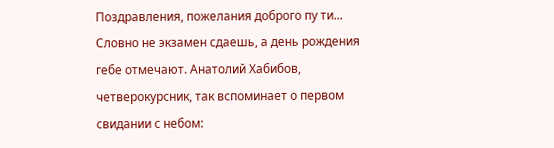Поздравления, пожелания доброго пу ти... Словно не экзамен сдаешь, а день рождения гебе отмечают. Анатолий Хабибов, четверокурсник, так вспоминает о первом свидании с небом: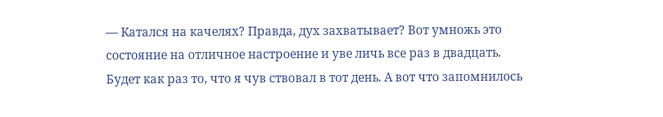— Катался на качелях? Правда, дух захватывает? Вот умножь это состояние на отличное настроение и уве личь все раз в двадцать. Будет как раз то, что я чув ствовал в тот день. А вот что запомнилось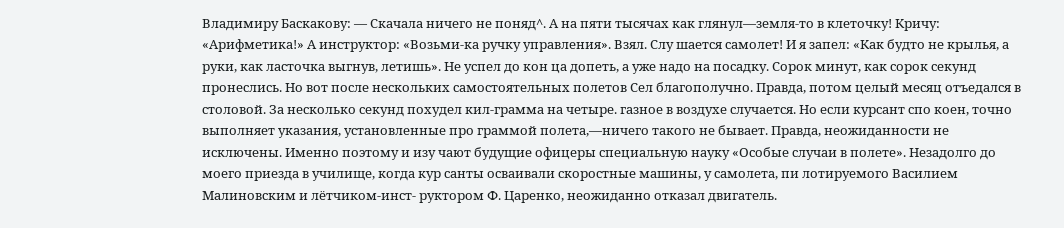Владимиру Баскакову: — Скачала ничего не поняд^. А на пяти тысячах как глянул—земля-то в клеточку! Кричу: «Арифметика!» А инструктор: «Возьми-ка ручку управления». Взял. Слу шается самолет! И я запел: «Как будто не крылья, а руки, как ласточка выгнув, летишь». Не успел до кон ца допеть, а уже надо на посадку. Сорок минут, как сорок секунд пронеслись. Но вот после нескольких самостоятельных полетов Сел благополучно. Правда, потом целый месяц отъедался в столовой. За несколько секунд похудел кил-грамма на четыре. газное в воздухе случается. Но если курсант спо коен, точно выполняет указания, установленные про граммой полета,—ничего такого не бывает. Правда, неожиданности не исключены. Именно поэтому и изу чают будущие офицеры специальную науку «Особые случаи в полете». Незадолго до моего приезда в училище, когда кур санты осваивали скоростные машины, у самолета, пи лотируемого Василием Малиновским и лётчиком-инст- руктором Ф. Царенко, неожиданно отказал двигатель.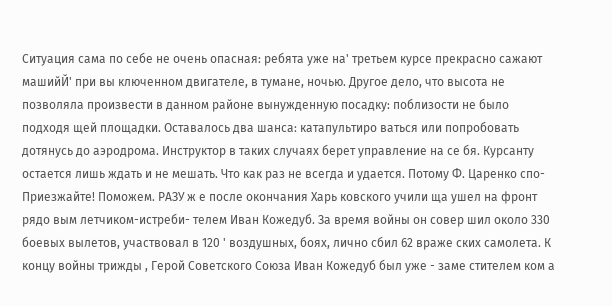Ситуация сама по себе не очень опасная: ребята уже на' третьем курсе прекрасно сажают машийЙ' при вы ключенном двигателе, в тумане, ночью. Другое дело, что высота не позволяла произвести в данном районе вынужденную посадку: поблизости не было подходя щей площадки. Оставалось два шанса: катапультиро ваться или попробовать дотянусь до аэродрома. Инструктор в таких случаях берет управление на се бя. Курсанту остается лишь ждать и не мешать. Что как раз не всегда и удается. Потому Ф. Царенко спо- Приезжайте! Поможем. РАЗУ ж е после окончания Харь ковского учили ща ушел на фронт рядо вым летчиком-истреби- телем Иван Кожедуб. За время войны он совер шил около 330 боевых вылетов, участвовал в 120 ' воздушных, боях, лично сбил 62 враже ских самолета. К концу войны трижды , Герой Советского Союза Иван Кожедуб был уже - заме стителем ком а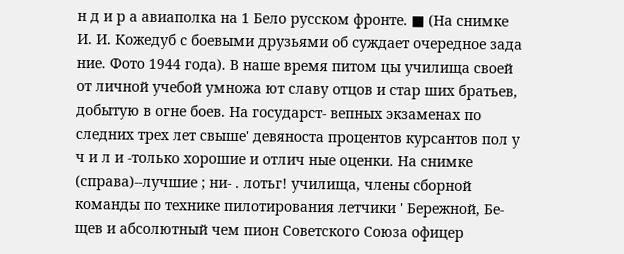н д и р а авиаполка на 1 Бело русском фронте. ■ (На снимке И. И. Кожедуб с боевыми друзьями об суждает очередное зада ние. Фото 1944 года). В наше время питом цы училища своей от личной учебой умножа ют славу отцов и стар ших братьев, добытую в огне боев. На государст- вепных экзаменах по следних трех лет свыше' девяноста процентов курсантов пол у ч и л и -только хорошие и отлич ные оценки. На снимке (справа)--лучшие ; ни- . лотьг! училища, члены сборной команды по технике пилотирования летчики ' Бережной, Бе- щев и абсолютный чем пион Советского Союза офицер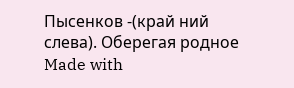Пысенков -(край ний слева). Оберегая родное
Made with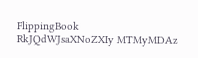FlippingBook
RkJQdWJsaXNoZXIy MTMyMDAz